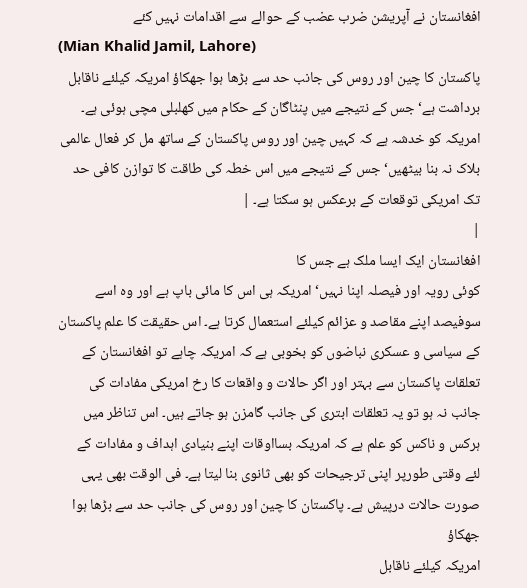افغانستان نے آپریشن ضرب عضب کے حوالے سے اقدامات نہیں کئے
(Mian Khalid Jamil, Lahore)
پاکستان کا چین اور روس کی جانب حد سے بڑھا ہوا جھکاؤ امریکہ کیلئے ناقابل برداشت ہے‘ جس کے نتیجے میں پنٹاگان کے حکام میں کھلبلی مچی ہوئی ہے۔ امریکہ کو خدشہ ہے کہ کہیں چین اور روس پاکستان کے ساتھ مل کر فعال عالمی بلاک نہ بنا بیٹھیں‘ جس کے نتیجے میں اس خطہ کی طاقت کا توازن کافی حد تک امریکی توقعات کے برعکس ہو سکتا ہے۔ |
|
افغانستان ایک ایسا ملک ہے جس کا
کوئی رویہ اور فیصلہ اپنا نہیں‘ امریکہ ہی اس کا مائی باپ ہے اور وہ اسے
سوفیصد اپنے مقاصد و عزائم کیلئے استعمال کرتا ہے۔ اس حقیقت کا علم پاکستان
کے سیاسی و عسکری نباضوں کو بخوبی ہے کہ امریکہ چاہے تو افغانستان کے
تعلقات پاکستان سے بہتر اور اگر حالات و واقعات کا رخ امریکی مفادات کی
جانب نہ ہو تو یہ تعلقات ابتری کی جانب گامزن ہو جاتے ہیں۔ اس تناظر میں
ہرکس و ناکس کو علم ہے کہ امریکہ بسااوقات اپنے بنیادی اہداف و مفادات کے
لئے وقتی طورپر اپنی ترجیحات کو بھی ثانوی بنا لیتا ہے۔ فی الوقت بھی یہی
صورت حالات درپیش ہے۔ پاکستان کا چین اور روس کی جانب حد سے بڑھا ہوا جھکاؤ
امریکہ کیلئے ناقابل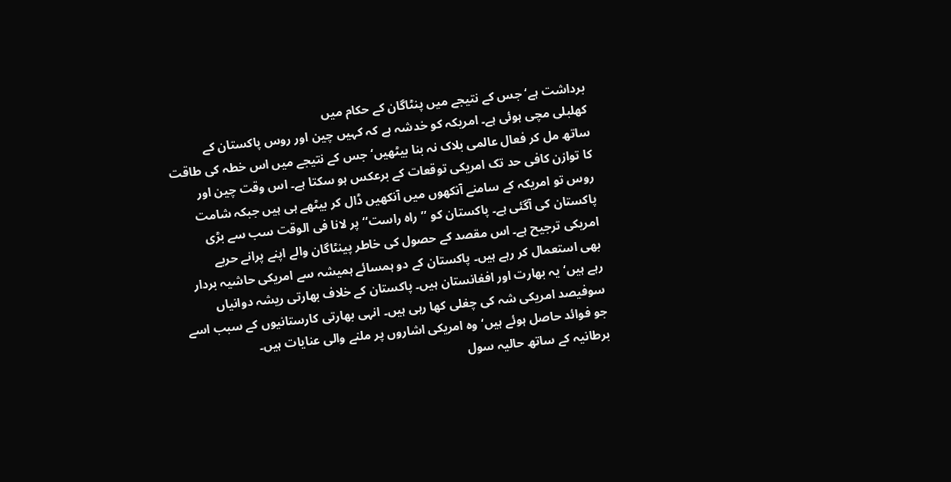برداشت ہے‘ جس کے نتیجے میں پنٹاگان کے حکام میں
کھلبلی مچی ہوئی ہے۔ امریکہ کو خدشہ ہے کہ کہیں چین اور روس پاکستان کے
ساتھ مل کر فعال عالمی بلاک نہ بنا بیٹھیں‘ جس کے نتیجے میں اس خطہ کی طاقت
کا توازن کافی حد تک امریکی توقعات کے برعکس ہو سکتا ہے۔ اس وقت چین اور
روس تو امریکہ کے سامنے آنکھوں میں آنکھیں ڈال کر بیٹھے ہی ہیں جبکہ شامت
پاکستان کی آگئی ہے۔ پاکستان کو ’’راہ راست‘‘ پر لانا فی الوقت سب سے بڑی
امریکی ترجیح ہے۔ اس مقصد کے حصول کی خاطر پینٹاگان والے اپنے پرانے حربے
بھی استعمال کر رہے ہیں۔ پاکستان کے دو ہمسائے ہمیشہ سے امریکی حاشیہ بردار
رہے ہیں‘ یہ بھارت اور افغانستان ہیں۔ پاکستان کے خلاف بھارتی ریشہ دوانیاں
سوفیصد امریکی شہ کی چغلی کھا رہی ہیں۔ انہی بھارتی کارستانیوں کے سبب اسے
جو فوائد حاصل ہوئے ہیں‘ وہ امریکی اشاروں پر ملنے والی عنایات ہیں۔
برطانیہ کے ساتھ حالیہ سول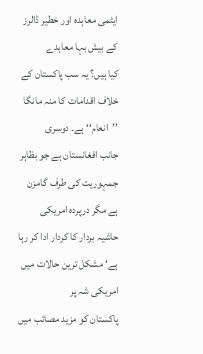ایٹمی معاہدہ اور خطیر ڈالرز کے بیش بہا معاہدے
کیا ہیں؟ یہ سب پاکستان کے خلاف اقدامات کا منہ مانگا ’’انعام‘‘ ہے۔ دوسری
جانب افغانستان ہے جو بظاہر جمہوریت کی طرف گامزن ہے مگر درپردہ امریکی
حاشیہ بردار کا کردار ادا کر رہا ہے‘ مشکل ترین حالات میں امریکی شہ پر
پاکستان کو مزید مصائب میں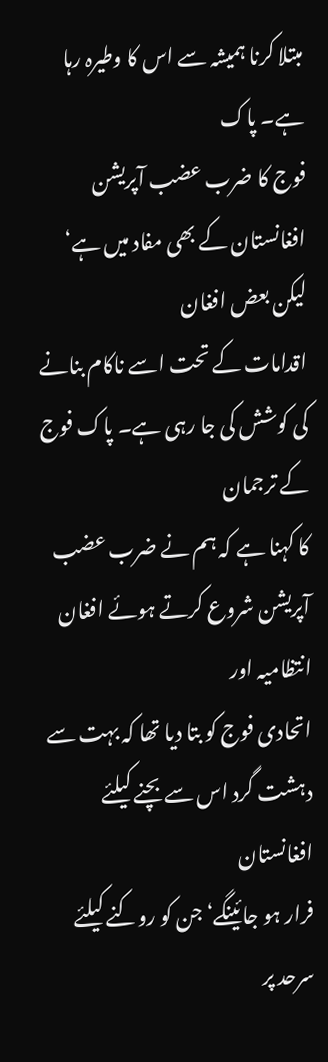مبتلا کرنا ہمیشہ سے اس کا وطیرہ رہا ہے۔ پاک
فوج کا ضرب عضب آپریشن افغانستان کے بھی مفاد میں ہے‘ لیکن بعض افغان
اقدامات کے تحت اسے ناکام بنانے کی کوشش کی جا رہی ہے۔ پاک فوج کے ترجمان
کا کہنا ہے کہ ہم نے ضرب عضب آپریشن شروع کرتے ہوئے افغان انتظامیہ اور
اتحادی فوج کو بتا دیا تھا کہ بہت سے دہشت گرد اس سے بچنے کیلئے افغانستان
فرار ہو جائینگے‘ جن کو روکنے کیلئے سرحد پر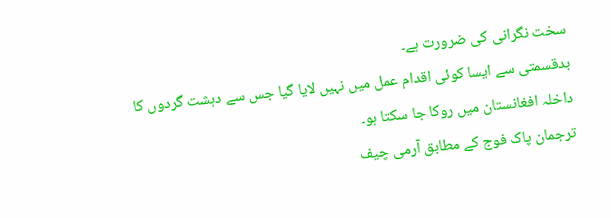سخت نگرانی کی ضرورت ہے۔
بدقسمتی سے ایسا کوئی اقدام عمل میں نہیں لایا گیا جس سے دہشت گردوں کا
داخلہ افغانستان میں روکا جا سکتا ہو۔
ترجمان پاک فوج کے مطابق آرمی چیف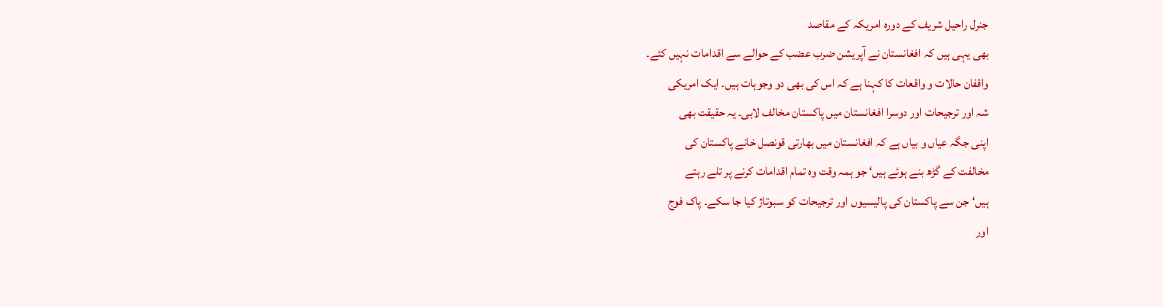جنرل راحیل شریف کے دورہ امریکہ کے مقاصد
بھی یہی ہیں کہ افغانستان نے آپریشن ضرب عضب کے حوالے سے اقدامات نہیں کئے۔
واقفان حالات و واقعات کا کہنا ہے کہ اس کی بھی دو وجوہات ہیں۔ ایک امریکی
شہ اور ترجیحات اور دوسرا افغانستان میں پاکستان مخالف لابی۔ یہ حقیقت بھی
اپنی جگہ عیاں و بیاں ہے کہ افغانستان میں بھارتی قونصل خانے پاکستان کی
مخالفت کے گڑھ بنے ہوئے ہیں‘ جو ہمہ وقت وہ تمام اقدامات کرنے پر تلے رہتے
ہیں‘ جن سے پاکستان کی پالیسیوں اور ترجیحات کو سبوتاژ کیا جا سکے۔ پاک فوج
اور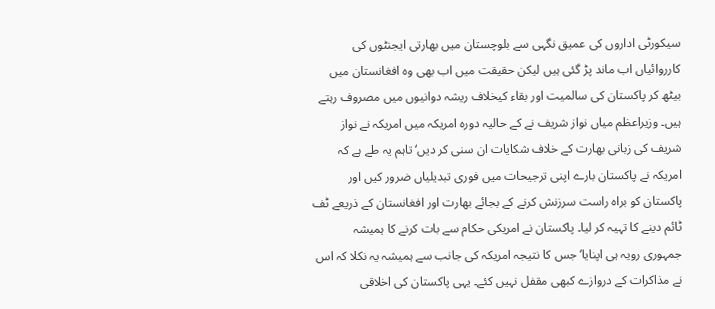سیکورٹی اداروں کی عمیق نگہی سے بلوچستان میں بھارتی ایجنٹوں کی
کارروائیاں اب ماند پڑ گئی ہیں لیکن حقیقت میں اب بھی وہ افغانستان میں
بیٹھ کر پاکستان کی سالمیت اور بقاء کیخلاف ریشہ دوانیوں میں مصروف رہتے
ہیں۔ وزیراعظم میاں نواز شریف نے کے حالیہ دورہ امریکہ میں امریکہ نے نواز
شریف کی زبانی بھارت کے خلاف شکایات ان سنی کر دیں‘ تاہم یہ طے ہے کہ
امریکہ نے پاکستان بارے اپنی ترجیحات میں فوری تبدیلیاں ضرور کیں اور
پاکستان کو براہ راست سرزنش کرنے کے بجائے بھارت اور افغانستان کے ذریعے ٹف
ٹائم دینے کا تہیہ کر لیا۔ پاکستان نے امریکی حکام سے بات کرنے کا ہمیشہ
جمہوری رویہ ہی اپنایا‘ جس کا نتیجہ امریکہ کی جانب سے ہمیشہ یہ نکلا کہ اس
نے مذاکرات کے دروازے کبھی مقفل نہیں کئے۔ یہی پاکستان کی اخلاقی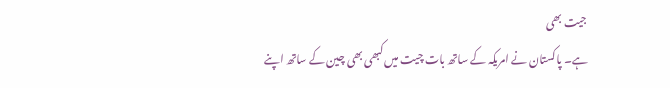جیت بھی
ہے۔ پاکستان نے امریکہ کے ساتھ بات چیت میں کبھی بھی چین کے ساتھ اپنے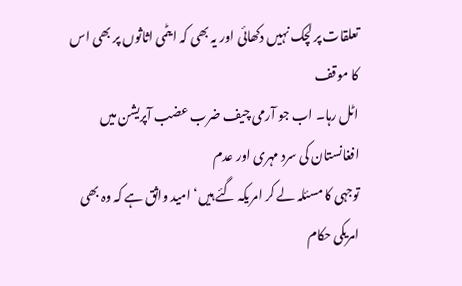تعلقات پر لچک نہیں دکھائی اور یہ بھی کہ ایٹمی اثاثوں پر بھی اس کا موقف
اٹل رہا۔ اب جو آرمی چیف ضرب عضب آپریشن میں افغانستان کی سرد مہری اور عدم
توجہی کا مسئلہ لے کر امریکہ گئے ہیں‘ امید واثق ہے کہ وہ بھی امریکی حکام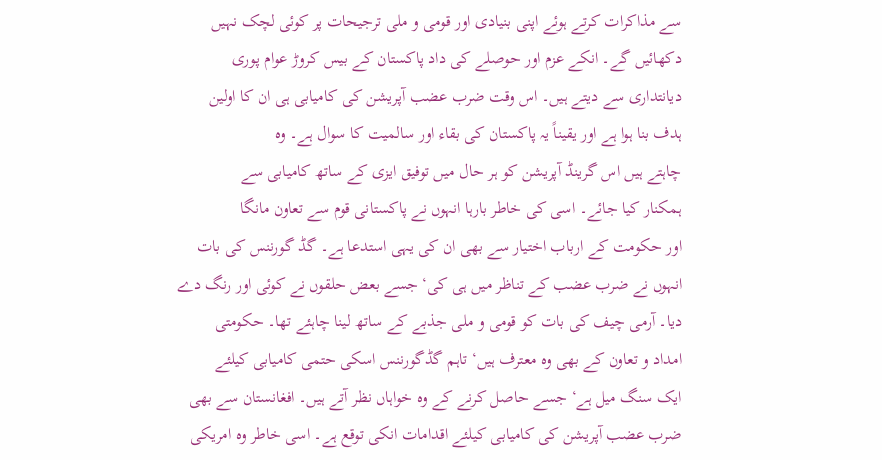سے مذاکرات کرتے ہوئے اپنی بنیادی اور قومی و ملی ترجیحات پر کوئی لچک نہیں
دکھائیں گے۔ انکے عزم اور حوصلے کی داد پاکستان کے بیس کروڑ عوام پوری
دیانتداری سے دیتے ہیں۔ اس وقت ضرب عضب آپریشن کی کامیابی ہی ان کا اولین
ہدف بنا ہوا ہے اور یقیناً یہ پاکستان کی بقاء اور سالمیت کا سوال ہے۔ وہ
چاہتے ہیں اس گرینڈ آپریشن کو ہر حال میں توفیق ایزی کے ساتھ کامیابی سے
ہمکنار کیا جائے۔ اسی کی خاطر بارہا انہوں نے پاکستانی قوم سے تعاون مانگا
اور حکومت کے ارباب اختیار سے بھی ان کی یہی استدعا ہے۔ گڈ گورننس کی بات
انہوں نے ضرب عضب کے تناظر میں ہی کی‘ جسے بعض حلقوں نے کوئی اور رنگ دے
دیا۔ آرمی چیف کی بات کو قومی و ملی جذبے کے ساتھ لینا چاہئے تھا۔ حکومتی
امداد و تعاون کے بھی وہ معترف ہیں‘ تاہم گڈگورننس اسکی حتمی کامیابی کیلئے
ایک سنگ میل ہے‘ جسے حاصل کرنے کے وہ خواہاں نظر آتے ہیں۔ افغانستان سے بھی
ضرب عضب آپریشن کی کامیابی کیلئے اقدامات انکی توقع ہے۔ اسی خاطر وہ امریکی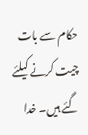حکام سے بات چیت کرنے کیلئے گئے ہیں۔ خدا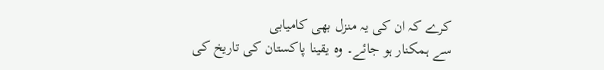کرے کہ ان کی یہ منزل بھی کامیابی
سے ہمکنار ہو جائے۔ وہ یقینا پاکستان کی تاریخ کی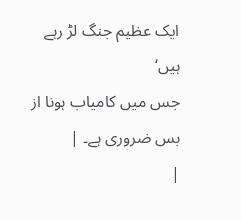ایک عظیم جنگ لڑ رہے ہیں‘
جس میں کامیاب ہونا از بس ضروری ہے۔ |
|